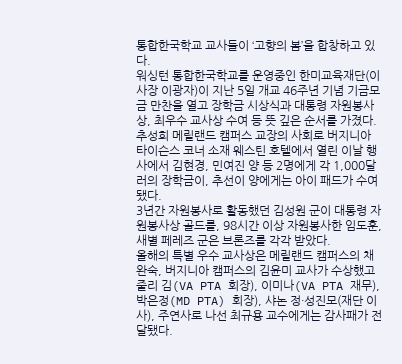통합한국학교 교사들이 ‘고향의 봄’을 합창하고 있다.
워싱턴 통합한국학교를 운영중인 한미교육재단(이사장 이광자)이 지난 5일 개교 46주년 기념 기금모금 만찬을 열고 장학금 시상식과 대통령 자원봉사상, 최우수 교사상 수여 등 뜻 깊은 순서를 가졌다.
추성희 메릴랜드 캠퍼스 교장의 사회로 버지니아 타이슨스 코너 소재 웨스틴 호텔에서 열린 이날 행사에서 김현경, 민여진 양 등 2명에게 각 1,000달러의 장학금이, 추선이 양에게는 아이 패드가 수여됐다.
3년간 자원봉사로 활동했던 김성원 군이 대통령 자원봉사상 골드를, 98시간 이상 자원봉사한 임도훈, 새별 페레즈 군은 브론즈를 각각 받았다.
올해의 특별 우수 교사상은 메릴랜드 캠퍼스의 채완숙, 버지니아 캠퍼스의 김윤미 교사가 수상했고 줄리 김(VA PTA 회장), 이미나(VA PTA 재무), 박은정(MD PTA) 회장), 샤논 정·성진모(재단 이사), 주연사로 나선 최규용 교수에게는 감사패가 전달됐다.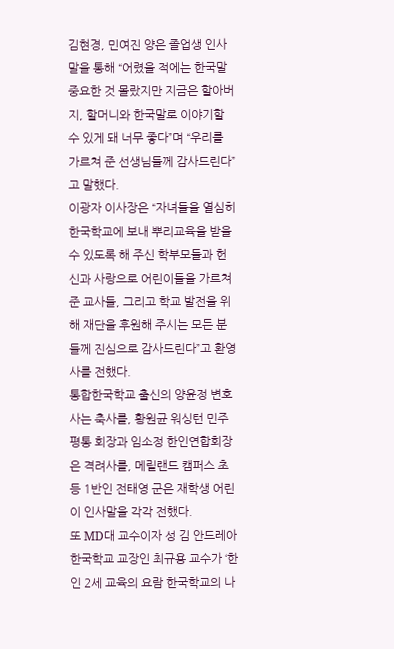김현경, 민여진 양은 졸업생 인사말을 통해 “어렸을 적에는 한국말 중요한 것 몰랐지만 지금은 할아버지, 할머니와 한국말로 이야기할 수 있게 돼 너무 좋다”며 “우리를 가르쳐 준 선생님들께 감사드린다”고 말했다.
이광자 이사장은 “자녀들을 열심히 한국학교에 보내 뿌리교육을 받을 수 있도록 해 주신 학부모들과 헌신과 사랑으로 어린이들을 가르쳐 준 교사들, 그리고 학교 발전을 위해 재단을 후원해 주시는 모든 분들께 진심으로 감사드린다”고 환영사를 전했다.
통합한국학교 출신의 양윤정 변호사는 축사를, 황원균 워싱턴 민주평통 회장과 임소정 한인연합회장은 격려사를, 메릴랜드 캠퍼스 초등 1반인 전태영 군은 재학생 어린이 인사말을 각각 전했다.
또 MD대 교수이자 성 김 안드레아 한국학교 교장인 최규용 교수가 ‘한인 2세 교육의 요람 한국학교의 나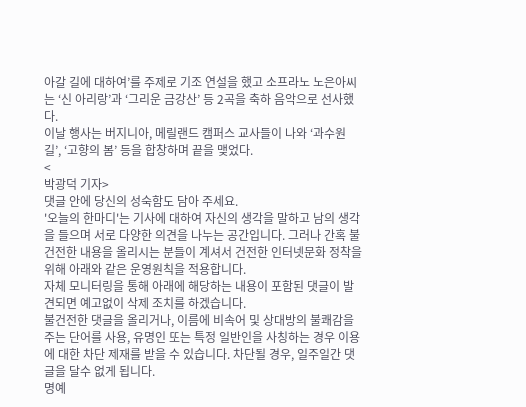아갈 길에 대하여’를 주제로 기조 연설을 했고 소프라노 노은아씨는 ‘신 아리랑’과 ‘그리운 금강산’ 등 2곡을 축하 음악으로 선사했다.
이날 행사는 버지니아, 메릴랜드 캠퍼스 교사들이 나와 ‘과수원 길’, ‘고향의 봄’ 등을 합창하며 끝을 맺었다.
<
박광덕 기자>
댓글 안에 당신의 성숙함도 담아 주세요.
'오늘의 한마디'는 기사에 대하여 자신의 생각을 말하고 남의 생각을 들으며 서로 다양한 의견을 나누는 공간입니다. 그러나 간혹 불건전한 내용을 올리시는 분들이 계셔서 건전한 인터넷문화 정착을 위해 아래와 같은 운영원칙을 적용합니다.
자체 모니터링을 통해 아래에 해당하는 내용이 포함된 댓글이 발견되면 예고없이 삭제 조치를 하겠습니다.
불건전한 댓글을 올리거나, 이름에 비속어 및 상대방의 불쾌감을 주는 단어를 사용, 유명인 또는 특정 일반인을 사칭하는 경우 이용에 대한 차단 제재를 받을 수 있습니다. 차단될 경우, 일주일간 댓글을 달수 없게 됩니다.
명예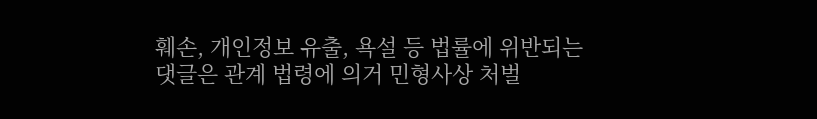훼손, 개인정보 유출, 욕설 등 법률에 위반되는 댓글은 관계 법령에 의거 민형사상 처벌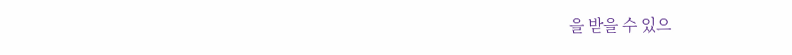을 받을 수 있으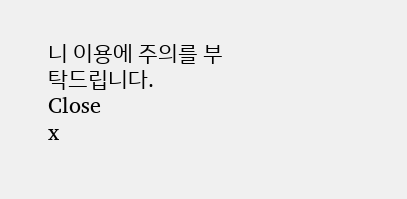니 이용에 주의를 부탁드립니다.
Close
x